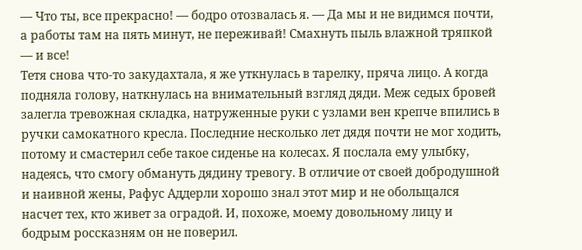— Что ты, все прекрасно! — бодро отозвалась я. — Да мы и не видимся почти, а работы там на пять минут, не переживай! Смахнуть пыль влажной тряпкой — и все!
Тетя снова что-то закудахтала, я же уткнулась в тарелку, пряча лицо. А когда подняла голову, наткнулась на внимательный взгляд дяди. Меж седых бровей залегла тревожная складка, натруженные руки с узлами вен крепче впились в ручки самокатного кресла. Последние несколько лет дядя почти не мог ходить, потому и смастерил себе такое сиденье на колесах. Я послала ему улыбку, надеясь, что смогу обмануть дядину тревогу. В отличие от своей добродушной и наивной жены, Рафус Аддерли хорошо знал этот мир и не обольщался насчет тех, кто живет за оградой. И, похоже, моему довольному лицу и бодрым россказням он не поверил.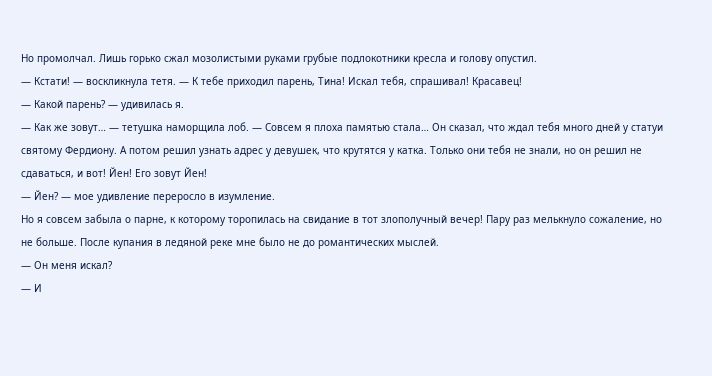Но промолчал. Лишь горько сжал мозолистыми руками грубые подлокотники кресла и голову опустил.
— Кстати! — воскликнула тетя. — К тебе приходил парень, Тина! Искал тебя, спрашивал! Красавец!
— Какой парень? — удивилась я.
— Как же зовут… — тетушка наморщила лоб. — Совсем я плоха памятью стала… Он сказал, что ждал тебя много дней у статуи святому Фердиону. А потом решил узнать адрес у девушек, что крутятся у катка. Только они тебя не знали, но он решил не сдаваться, и вот! Йен! Его зовут Йен!
— Йен? — мое удивление переросло в изумление.
Но я совсем забыла о парне, к которому торопилась на свидание в тот злополучный вечер! Пару раз мелькнуло сожаление, но не больше. После купания в ледяной реке мне было не до романтических мыслей.
— Он меня искал?
— И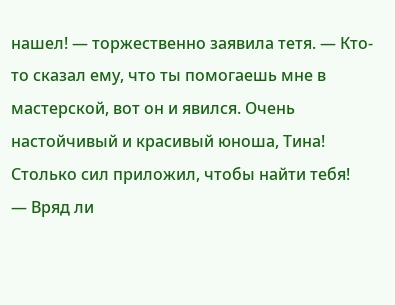нашел! — торжественно заявила тетя. — Кто-то сказал ему, что ты помогаешь мне в мастерской, вот он и явился. Очень настойчивый и красивый юноша, Тина! Столько сил приложил, чтобы найти тебя!
— Вряд ли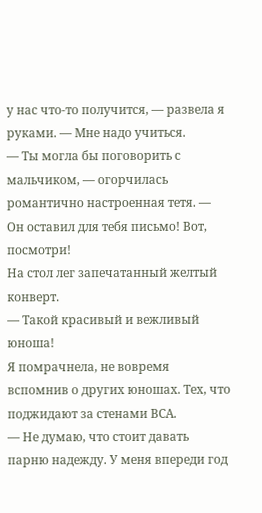у нас что-то получится, — развела я руками. — Мне надо учиться.
— Ты могла бы поговорить с мальчиком, — огорчилась романтично настроенная тетя. — Он оставил для тебя письмо! Вот, посмотри!
На стол лег запечатанный желтый конверт.
— Такой красивый и вежливый юноша!
Я помрачнела, не вовремя вспомнив о других юношах. Тех, что поджидают за стенами ВСА.
— Не думаю, что стоит давать парню надежду. У меня впереди год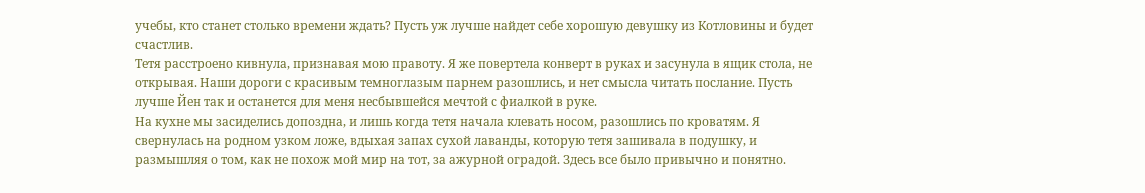учебы, кто станет столько времени ждать? Пусть уж лучше найдет себе хорошую девушку из Котловины и будет счастлив.
Тетя расстроено кивнула, признавая мою правоту. Я же повертела конверт в руках и засунула в ящик стола, не открывая. Наши дороги с красивым темноглазым парнем разошлись, и нет смысла читать послание. Пусть лучше Йен так и останется для меня несбывшейся мечтой с фиалкой в руке.
На кухне мы засиделись допоздна, и лишь когда тетя начала клевать носом, разошлись по кроватям. Я свернулась на родном узком ложе, вдыхая запах сухой лаванды, которую тетя зашивала в подушку, и размышляя о том, как не похож мой мир на тот, за ажурной оградой. Здесь все было привычно и понятно.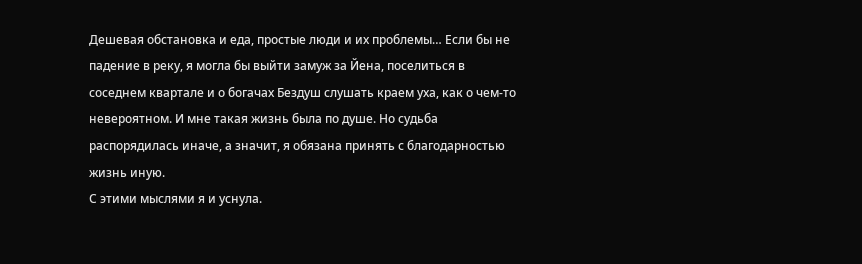Дешевая обстановка и еда, простые люди и их проблемы… Если бы не падение в реку, я могла бы выйти замуж за Йена, поселиться в соседнем квартале и о богачах Бездуш слушать краем уха, как о чем-то невероятном. И мне такая жизнь была по душе. Но судьба распорядилась иначе, а значит, я обязана принять с благодарностью жизнь иную.
С этими мыслями я и уснула.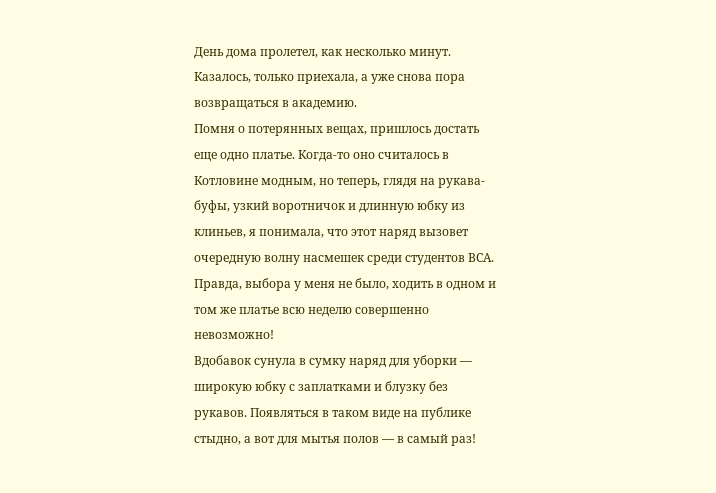День дома пролетел, как несколько минут. Казалось, только приехала, а уже снова пора возвращаться в академию.
Помня о потерянных вещах, пришлось достать еще одно платье. Когда-то оно считалось в Котловине модным, но теперь, глядя на рукава-буфы, узкий воротничок и длинную юбку из клиньев, я понимала, что этот наряд вызовет очередную волну насмешек среди студентов ВСА. Правда, выбора у меня не было, ходить в одном и том же платье всю неделю совершенно невозможно!
Вдобавок сунула в сумку наряд для уборки — широкую юбку с заплатками и блузку без рукавов. Появляться в таком виде на публике стыдно, а вот для мытья полов — в самый раз!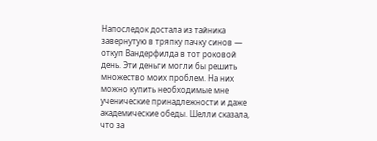Напоследок достала из тайника завернутую в тряпку пачку синов — откуп Вандерфилда в тот роковой день. Эти деньги могли бы решить множество моих проблем. На них можно купить необходимые мне ученические принадлежности и даже академические обеды. Шелли сказала, что за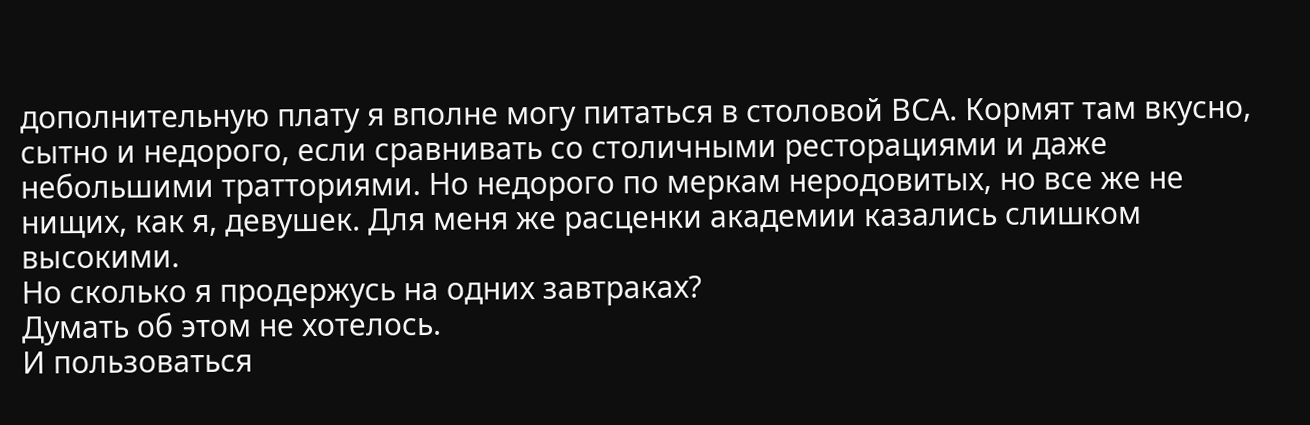дополнительную плату я вполне могу питаться в столовой ВСА. Кормят там вкусно, сытно и недорого, если сравнивать со столичными ресторациями и даже небольшими тратториями. Но недорого по меркам неродовитых, но все же не нищих, как я, девушек. Для меня же расценки академии казались слишком высокими.
Но сколько я продержусь на одних завтраках?
Думать об этом не хотелось.
И пользоваться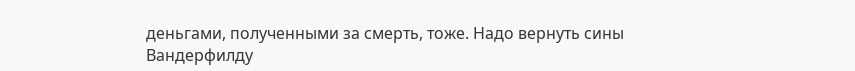деньгами, полученными за смерть, тоже. Надо вернуть сины Вандерфилду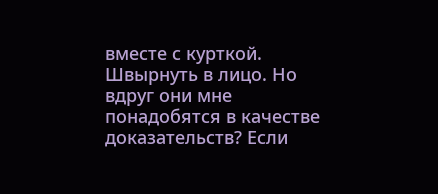вместе с курткой. Швырнуть в лицо. Но вдруг они мне понадобятся в качестве доказательств? Если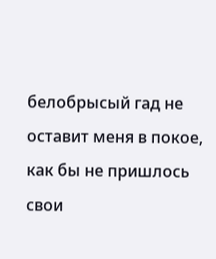белобрысый гад не оставит меня в покое, как бы не пришлось свои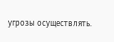угрозы осуществлять.